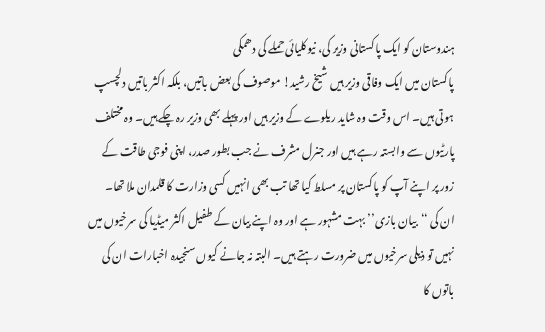ہندوستان کو ایک پاکستانی وزیر کی، نیوکلیائی حملے کی دھمکی
پاکستان میں ایک وفاقی وزیر ہیں شیخ رشید! موصوف کی بعض باتیں، بلکہ اکثر باتیں دلچسپ ہوتی ہیں۔ اس وقت وہ شاید ریلوے کے وزیر ہیں اور پہلے بھی وزیر رہ چکے ہیں۔ وہ مختلف پارٹیوں سے وابستہ رہے ہیں اور جنرل مشرف نے جب بطور صدر، اپنی فوجی طاقت کے زور پر اپنے آپ کو پاکستان پر مسلط کیا تھا تب بھی انہیں کسی وزارت کا قلمدان ملا تھا۔ ان کی ‘‘بیان بازی’’ بہت مشہور ہے اور وہ اپنے بیان کے طفیل اکثر میڈیا کی سرخیوں میں نہیں تو ذیلی سرخیوں میں ضرورت رہتے ہیں۔ البتہ نہ جانے کیوں سنجیدہ اخبارات ان کی باتوں کا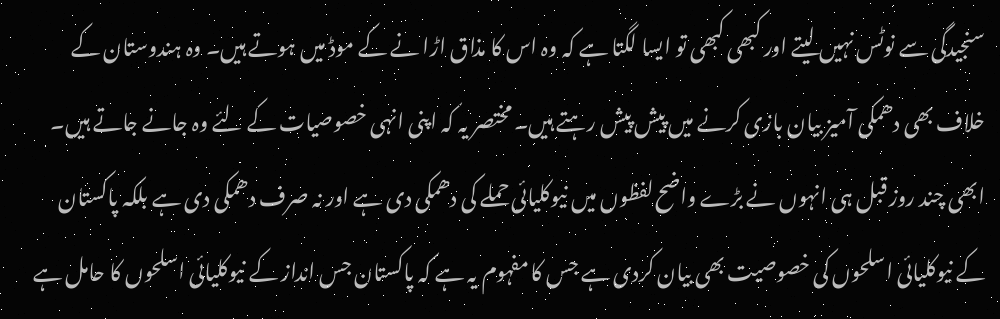سنجیدگی سے نوٹس نہیں لیتے اور کبھی کبھی تو ایسا لگتا ہے کہ وہ اس کا مذاق اڑا نے کے موڈ میں ہوتے ہیں۔ وہ ہندوستان کے خلاف بھی دھمکی آمیز بیان بازی کرنے میں پیش پیش رہتے ہیں۔ مختصر یہ کہ اپنی انہی خصوصیات کے لئے وہ جانے جاتے ہیں۔ ابھی چند روز قبل ہی انہوں نے بڑے واضح لفظوں میں نیوکلیائی حملے کی دھمکی دی ہے اور نہ صرف دھمکی دی ہے بلکہ پاکستان کے نیوکلیائی اسلحوں کی خصوصیت بھی بیان کردی ہے جس کا مفہوم یہ ہے کہ پاکستان جس انداز کے نیوکلیائی اسلحوں کا حامل ہے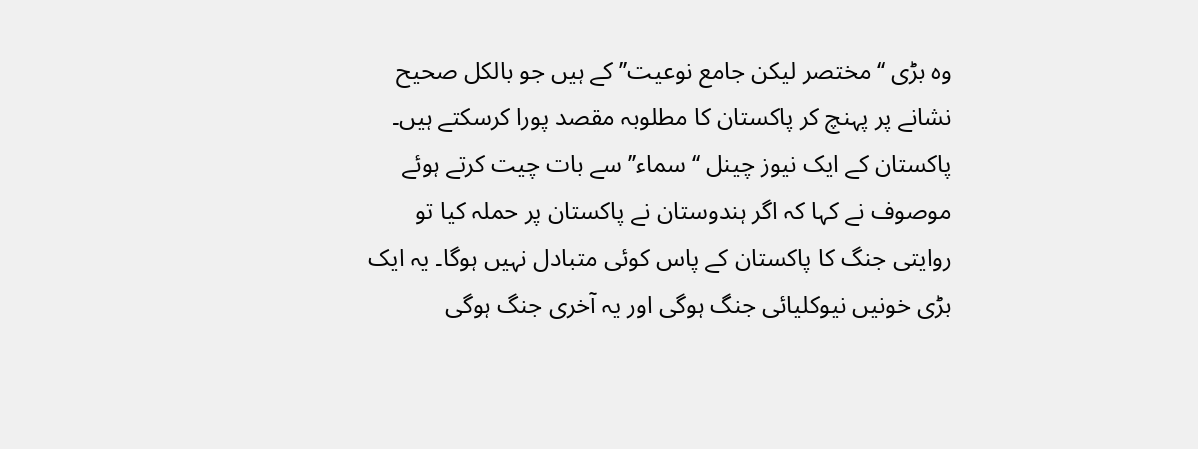وہ بڑی ‘‘مختصر لیکن جامع نوعیت’’ کے ہیں جو بالکل صحیح نشانے پر پہنچ کر پاکستان کا مطلوبہ مقصد پورا کرسکتے ہیں۔
پاکستان کے ایک نیوز چینل ‘‘سماء’’ سے بات چیت کرتے ہوئے موصوف نے کہا کہ اگر ہندوستان نے پاکستان پر حملہ کیا تو روایتی جنگ کا پاکستان کے پاس کوئی متبادل نہیں ہوگا۔ یہ ایک بڑی خونیں نیوکلیائی جنگ ہوگی اور یہ آخری جنگ ہوگی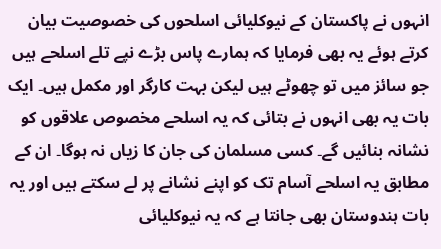انہوں نے پاکستان کے نیوکلیائی اسلحوں کی خصوصیت بیان کرتے ہوئے یہ بھی فرمایا کہ ہمارے پاس بڑے نپے تلے اسلحے ہیں جو سائز میں تو چھوٹے ہیں لیکن بہت کارگر اور مکمل ہیں۔ ایک بات یہ بھی انہوں نے بتائی کہ یہ اسلحے مخصوص علاقوں کو نشانہ بنائیں گے۔ کسی مسلمان کی جان کا زیاں نہ ہوگا۔ ان کے مطابق یہ اسلحے آسام تک کو اپنے نشانے پر لے سکتے ہیں اور یہ بات ہندوستان بھی جانتا ہے کہ یہ نیوکلیائی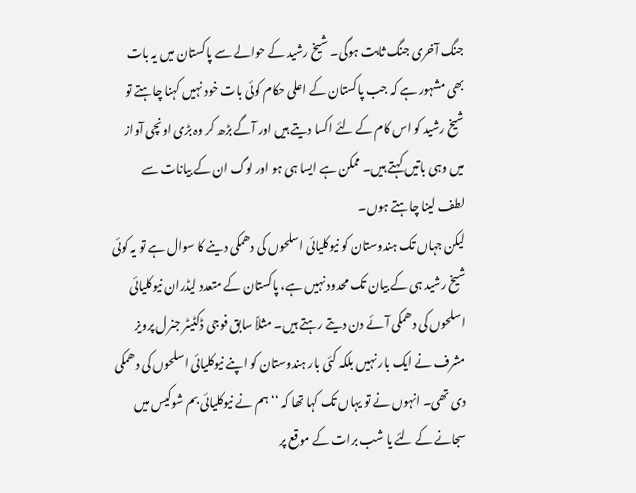جنگ آخری جنگ ثابت ہوگی۔ شیخ رشید کے حوالے سے پاکستان میں یہ بات بھی مشہور ہے کہ جب پاکستان کے اعلی حکام کوئی بات خود نہیں کہنا چاہتے تو شیخ رشید کو اس کام کے لئے اکسا دیتے ہیں اور آگے بڑھ کر وہ بڑی اونچی آواز میں وہی باتیں کہتے ہیں۔ ممکن ہے ایسا ہی ہو اور لوگ ان کے بیانات سے لطف لینا چاہتے ہوں۔
لیکن جہاں تک ہندوستان کو نیوکلیائی اسلحوں کی دھمکی دینے کا سوال ہے تو یہ کوئی شیخ رشید ہی کے بیان تک محدود نہیں ہے، پاکستان کے متعدد لیڈران نیوکلیائی اسلحوں کی دھمکی آئے دن دیتے رہتے ہیں۔ مثلاً سابق فوجی ڈکٹیٹر جنرل پرویز مشرف نے ایک بار نہیں بلکہ کئی بار ہندوستان کو اپنے نیوکلیائی اسلحوں کی دھمکی دی تھی۔ انہوں نے تو یہاں تک کہا تھا کہ ‘‘ہم نے نیوکلیائی بم شوکیس میں سجانے کے لئے یا شب برات کے موقع پر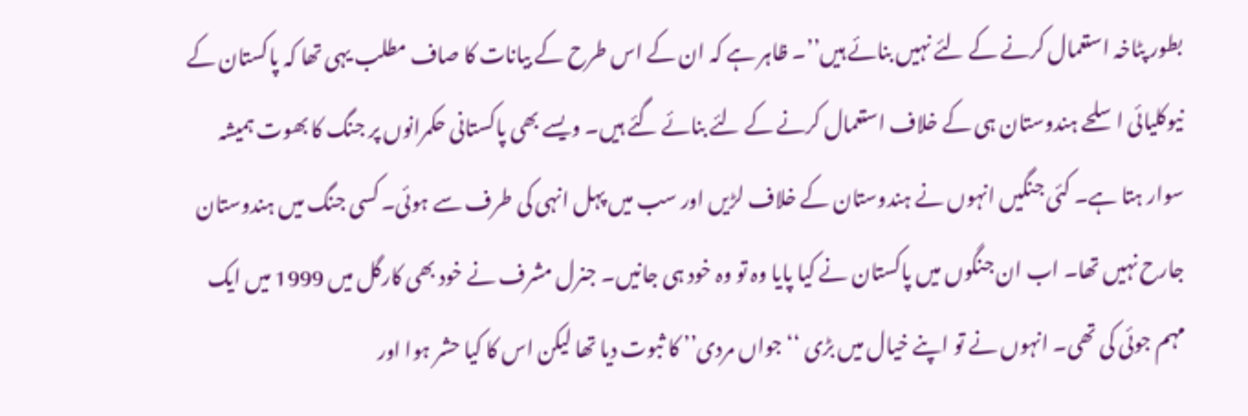بطور پٹاخہ استعمال کرنے کے لئے نہیں بنائے ہیں’’۔ ظاہر ہے کہ ان کے اس طرح کے بیانات کا صاف مطلب یہی تھا کہ پاکستان کے نیوکلیائی اسلحے ہندوستان ہی کے خلاف استعمال کرنے کے لئے بنائے گئے ہیں۔ ویسے بھی پاکستانی حکمرانوں پر جنگ کا بھوت ہمیشہ سوار ہتا ہے۔ کئی جنگیں انہوں نے ہندوستان کے خلاف لڑیں اور سب میں پہل انہی کی طرف سے ہوئی۔ کسی جنگ میں ہندوستان جارح نہیں تھا۔ اب ان جنگوں میں پاکستان نے کیا پایا وہ تو وہ خود ہی جانیں۔ جنرل مشرف نے خود بھی کارگل میں 1999 میں ایک مہم جوئی کی تھی۔ انہوں نے تو اپنے خیال میں بڑی ‘‘جواں مردی’’ کا ثبوت دیا تھا لیکن اس کا کیا حشر ہوا اور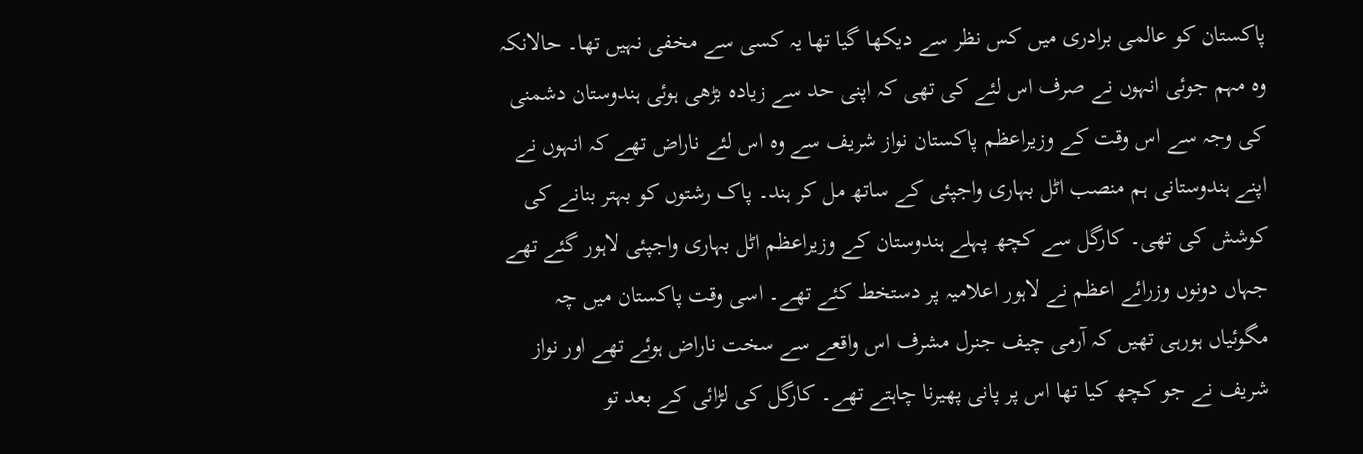پاکستان کو عالمی برادری میں کس نظر سے دیکھا گیا تھا یہ کسی سے مخفی نہیں تھا۔ حالانکہ وہ مہم جوئی انہوں نے صرف اس لئے کی تھی کہ اپنی حد سے زیادہ بڑھی ہوئی ہندوستان دشمنی کی وجہ سے اس وقت کے وزیراعظم پاکستان نواز شریف سے وہ اس لئے ناراض تھے کہ انہوں نے اپنے ہندوستانی ہم منصب اٹل بہاری واجپئی کے ساتھ مل کر ہند۔ پاک رشتوں کو بہتر بنانے کی کوشش کی تھی۔ کارگل سے کچھ پہلے ہندوستان کے وزیراعظم اٹل بہاری واجپئی لاہور گئے تھے جہاں دونوں وزرائے اعظم نے لاہور اعلامیہ پر دستخط کئے تھے۔ اسی وقت پاکستان میں چہ مگوئیاں ہورہی تھیں کہ آرمی چیف جنرل مشرف اس واقعے سے سخت ناراض ہوئے تھے اور نواز شریف نے جو کچھ کیا تھا اس پر پانی پھیرنا چاہتے تھے۔ کارگل کی لڑائی کے بعد تو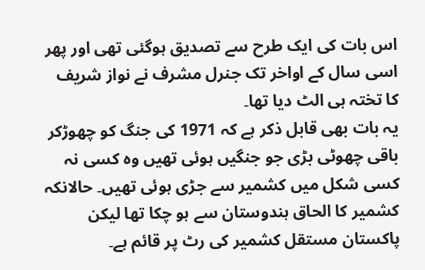اس بات کی ایک طرح سے تصدیق ہوگئی تھی اور پھر اسی سال کے اواخر تک جنرل مشرف نے نواز شریف کا تختہ ہی الٹ دیا تھا۔
یہ بات بھی قابل ذکر ہے کہ 1971 کی جنگ کو چھوڑکر باقی چھوٹی بڑی جو جنگیں ہوئی تھیں وہ کسی نہ کسی شکل میں کشمیر سے جڑی ہوئی تھیں۔ حالانکہ کشمیر کا الحاق ہندوستان سے ہو چکا تھا لیکن پاکستان مستقل کشمیر کی رٹ پر قائم ہے۔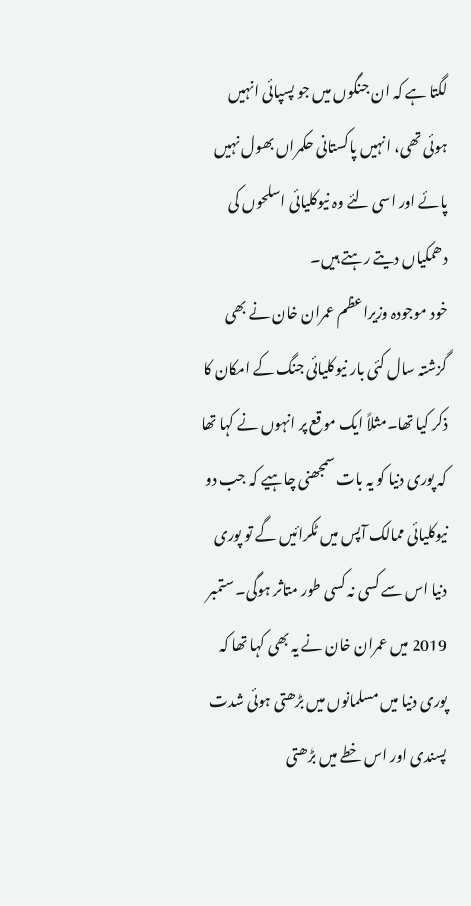لگتا ہے کہ ان جنگوں میں جو پسپائی انہیں ہوئی تھی، انہیں پاکستانی حکمراں بھول نہیں پائے اور اسی لئے وہ نیوکلیائی اسلحوں کی دھمکیاں دیتے رہتے ہیں۔
خود موجودہ وزیراعظم عمران خان نے بھی گزشتہ سال کئی بار نیوکلیائی جنگ کے امکان کا ذکر کیا تھا۔مثلاً ایک موقع پر انہوں نے کہا تھا کہ پوری دنیا کو یہ بات سمجھنی چاہیے کہ جب دو نیوکلیائی ممالک آپس میں ٹکرائیں گے تو پوری دنیا اس سے کسی نہ کسی طور متاثر ہوگی۔ ستمبر 2019 میں عمران خان نے یہ بھی کہا تھا کہ پوری دنیا میں مسلمانوں میں بڑھتی ہوئی شدت پسندی اور اس خطے میں بڑھتی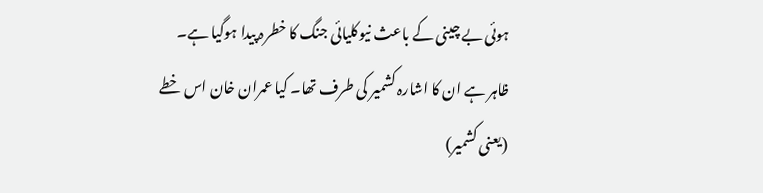ہوئی بے چینی کے باعث نیوکلیائی جنگ کا خطرہ پیدا ہوگیا ہے۔ ظاہر ہے ان کا اشارہ کشمیر کی طرف تھا۔ کیا عمران خان اس خطے (یعنی کشمیر)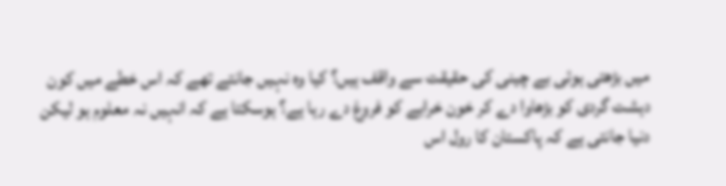میں بڑھتی ہوئی بے چینی کی حقیقت سے واقف ہیں؟ کیا وہ نہیں جانتے تھے کہ اس خطے میں کون دہشت گردی کو بڑھاوا دے کر خون خرابے کو فروغ دے رہا ہے؟ ہوسکتا ہے کہ انہیں نہ معلوم ہو لیکن دنیا جانتی ہے کہ پاکستان کا رول اس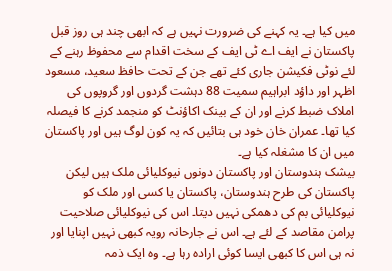میں کیا ہے۔ یہ کہنے کی ضرورت نہیں ہے کہ ابھی چند ہی روز قبل پاکستان نے ایف اے ٹی ایف کے سخت اقدام سے محفوظ رہنے کے لئے نوٹی فکیشن جاری کئے تھے جن کے تحت حافظ سعید، مسعود اظہر اور داؤد ابراہیم سمیت 88 دہشت گردوں اور گروپوں کی املاک ضبط کرنے اور ان کے بینک اکاؤنٹ کو منجمد کرنے کا فیصلہ کیا تھا۔ عمران خان خود ہی بتائیں کہ یہ کون لوگ ہیں اور پاکستان میں ان کا مشغلہ کیا ہے۔
بیشک ہندوستان اور پاکستان دونوں نیوکلیائی ملک ہیں لیکن پاکستان کی طرح ہندوستان، پاکستان یا کسی اور ملک کو نیوکلیائی بم کی دھمکی نہیں دیتا۔ اس کی نیوکلیائی صلاحیت پرامن مقاصد کے لئے ہے۔ اس نے جارحانہ رویہ کبھی نہیں اپنایا اور نہ ہی اس کا کبھی ایسا کوئی ارادہ رہا ہے۔ وہ ایک ذمہ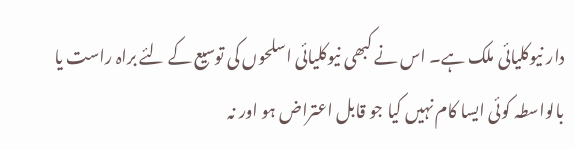دار نیوکلیائی ملک ہے۔ اس نے کبھی نیوکلیائی اسلحوں کی توسیع کے لئے براہ راست یا بالواسطہ کوئی ایسا کام نہیں کیا جو قابل اعتراض ہو اور نہ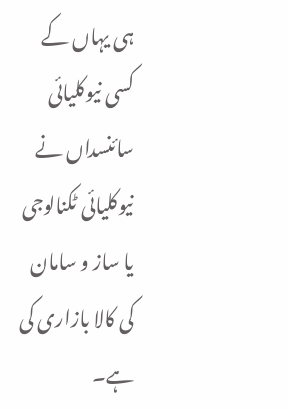ہی یہاں کے کسی نیوکلیائی سائنسداں نے نیوکلیائی ٹکنالوجی یا ساز و سامان کی کالا بازاری کی ہے۔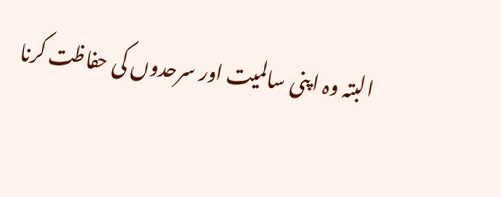البتہ وہ اپنی سالمیت اور سرحدوں کی حفاظت کرنا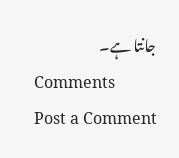جانتا ہے۔
Comments
Post a Comment